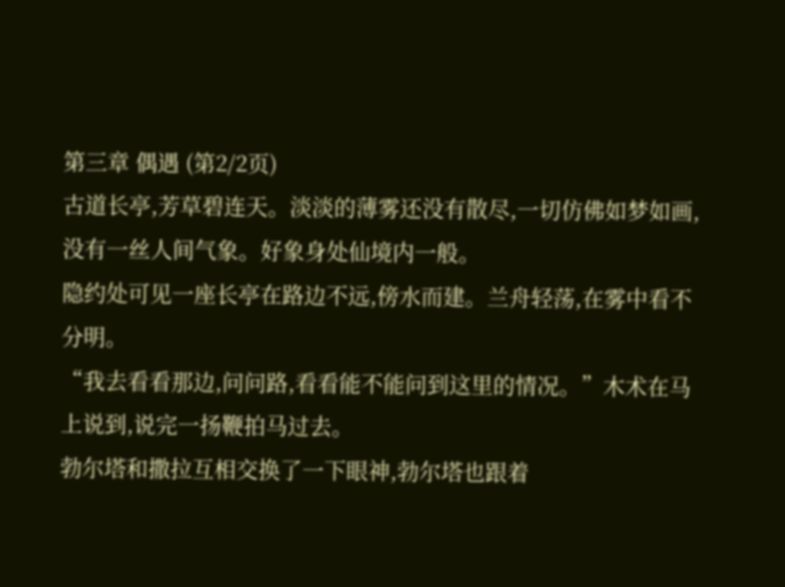第三章 偶遇 (第2/2页)
古道长亭,芳草碧连天。淡淡的薄雾还没有散尽,一切仿佛如梦如画,没有一丝人间气象。好象身处仙境内一般。
隐约处可见一座长亭在路边不远,傍水而建。兰舟轻荡,在雾中看不分明。
“我去看看那边,问问路,看看能不能问到这里的情况。”木术在马上说到,说完一扬鞭拍马过去。
勃尔塔和撒拉互相交换了一下眼神,勃尔塔也跟着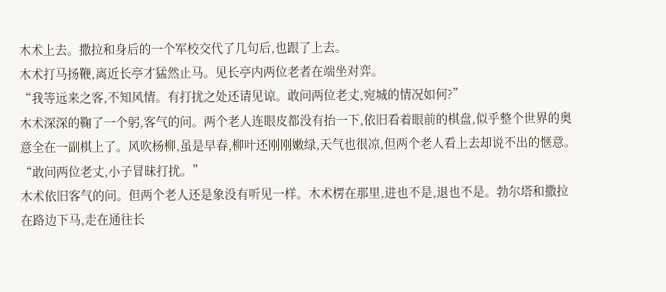木术上去。撒拉和身后的一个军校交代了几句后,也跟了上去。
木术打马扬鞭,离近长亭才猛然止马。见长亭内两位老者在端坐对弈。
“我等远来之客,不知风情。有打扰之处还请见谅。敢问两位老丈,宛城的情况如何?”
木术深深的鞠了一个躬,客气的问。两个老人连眼皮都没有抬一下,依旧看着眼前的棋盘,似乎整个世界的奥意全在一副棋上了。风吹杨柳,虽是早春,柳叶还刚刚嫩绿,天气也很凉,但两个老人看上去却说不出的惬意。
“敢问两位老丈,小子冒昧打扰。”
木术依旧客气的问。但两个老人还是象没有听见一样。木术楞在那里,进也不是,退也不是。勃尔塔和撒拉在路边下马,走在通往长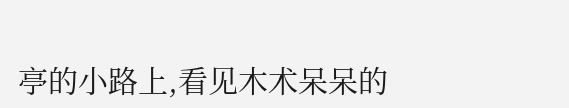亭的小路上,看见木术呆呆的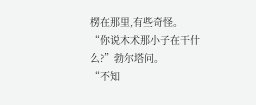楞在那里,有些奇怪。
“你说木术那小子在干什么?”勃尔塔问。
“不知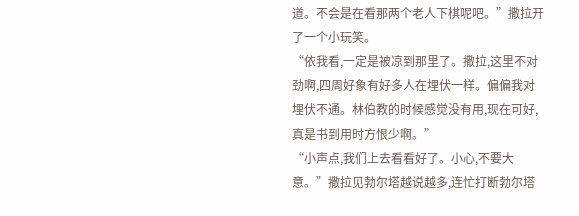道。不会是在看那两个老人下棋呢吧。”撒拉开了一个小玩笑。
“依我看,一定是被凉到那里了。撒拉,这里不对劲啊,四周好象有好多人在埋伏一样。偏偏我对埋伏不通。林伯教的时候感觉没有用,现在可好,真是书到用时方恨少啊。”
“小声点,我们上去看看好了。小心,不要大意。”撒拉见勃尔塔越说越多,连忙打断勃尔塔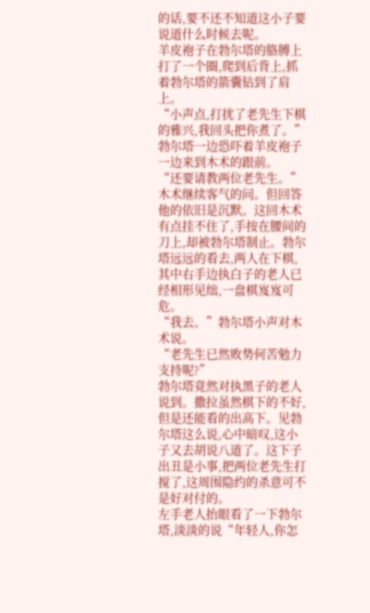的话,要不还不知道这小子要说道什么时候去呢。
羊皮袍子在勃尔塔的胳膊上打了一个圈,爬到后背上,抓着勃尔塔的箭囊钻到了肩上。
“小声点,打扰了老先生下棋的雅兴,我回头把你煮了。”勃尔塔一边恐吓着羊皮袍子一边来到木术的跟前。
“还要请教两位老先生。”木术继续客气的问。但回答他的依旧是沉默。这回木术有点挂不住了,手按在腰间的刀上,却被勃尔塔制止。勃尔塔远远的看去,两人在下棋,其中右手边执白子的老人已经相形见绌,一盘棋岌岌可危。
“我去。”勃尔塔小声对木术说。
“老先生已然败势何苦勉力支持呢?”
勃尔塔竟然对执黑子的老人说到。撒拉虽然棋下的不好,但是还能看的出高下。见勃尔塔这么说,心中暗叹,这小子又去胡说八道了。这下子出丑是小事,把两位老先生打搅了,这周围隐约的杀意可不是好对付的。
左手老人抬眼看了一下勃尔塔,淡淡的说“年轻人,你怎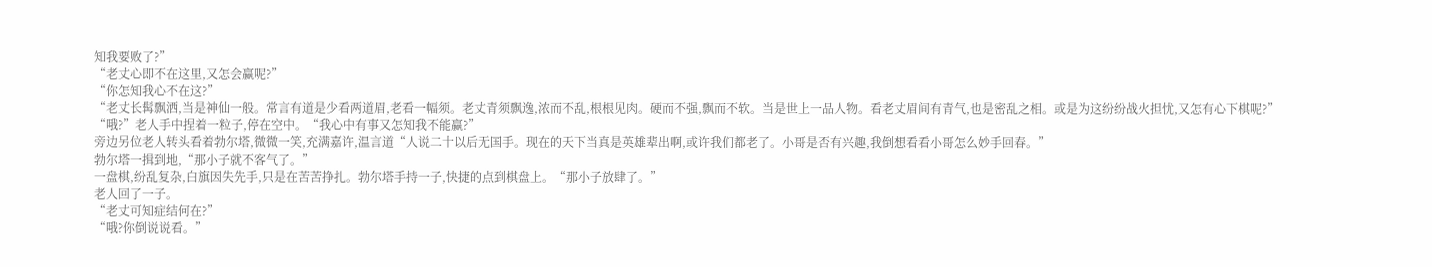知我要败了?”
“老丈心即不在这里,又怎会赢呢?”
“你怎知我心不在这?”
“老丈长髯飘洒,当是神仙一般。常言有道是少看两道眉,老看一幅须。老丈青须飘逸,浓而不乱,根根见肉。硬而不强,飘而不软。当是世上一品人物。看老丈眉间有青气,也是密乱之相。或是为这纷纷战火担忧,又怎有心下棋呢?”
“哦?”老人手中捏着一粒子,停在空中。“我心中有事又怎知我不能赢?”
旁边另位老人转头看着勃尔塔,微微一笑,充满嘉许,温言道“人说二十以后无国手。现在的天下当真是英雄辈出啊,或许我们都老了。小哥是否有兴趣,我倒想看看小哥怎么妙手回春。”
勃尔塔一揖到地,“那小子就不客气了。”
一盘棋,纷乱复杂,白旗因失先手,只是在苦苦挣扎。勃尔塔手持一子,快捷的点到棋盘上。“那小子放肆了。”
老人回了一子。
“老丈可知症结何在?”
“哦?你倒说说看。”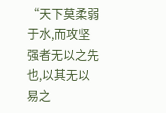“天下莫柔弱于水,而攻坚强者无以之先也,以其无以易之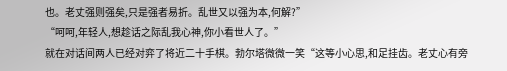也。老丈强则强矣,只是强者易折。乱世又以强为本,何解?”
“呵呵,年轻人,想趁话之际乱我心神,你小看世人了。”
就在对话间两人已经对弈了将近二十手棋。勃尔塔微微一笑“这等小心思,和足挂齿。老丈心有旁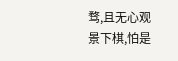骛,且无心观景下棋,怕是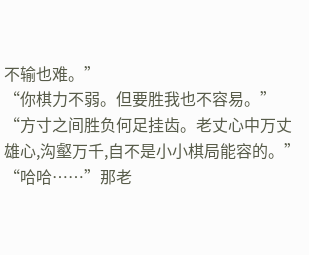不输也难。”
“你棋力不弱。但要胜我也不容易。”
“方寸之间胜负何足挂齿。老丈心中万丈雄心,沟壑万千,自不是小小棋局能容的。”
“哈哈……”那老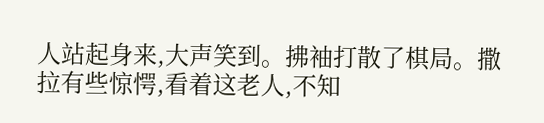人站起身来,大声笑到。拂袖打散了棋局。撒拉有些惊愕,看着这老人,不知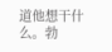道他想干什么。勃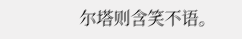尔塔则含笑不语。